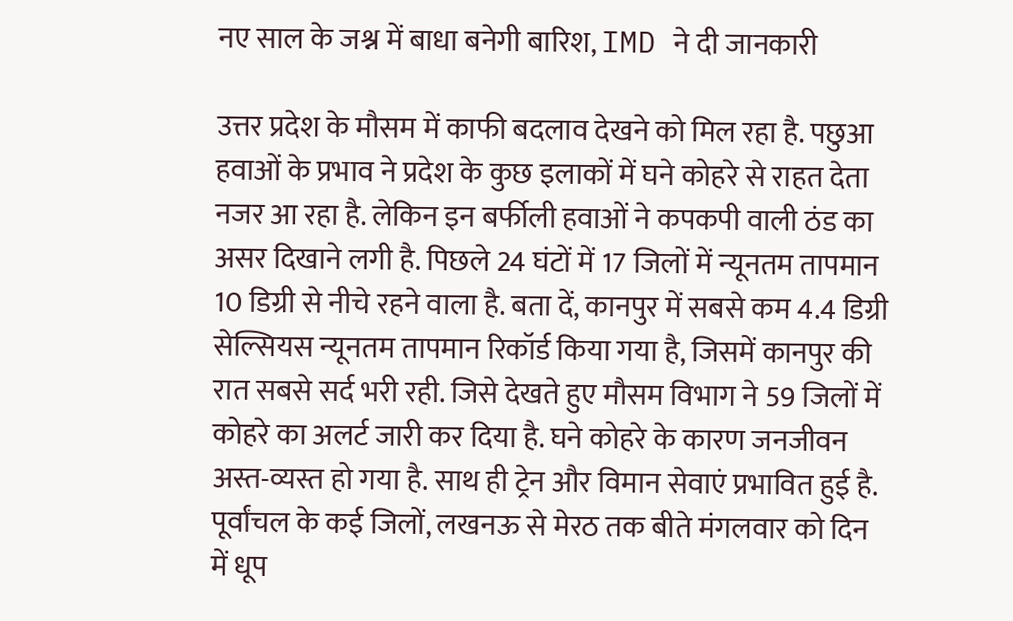नए साल के जश्न में बाधा बनेगी बारिश, IMD ने दी जानकारी

उत्तर प्रदेश के मौसम में काफी बदलाव देखने को मिल रहा है. पछुआ हवाओं के प्रभाव ने प्रदेश के कुछ इलाकों में घने कोहरे से राहत देता नजर आ रहा है. लेकिन इन बर्फीली हवाओं ने कपकपी वाली ठंड का असर दिखाने लगी है. पिछले 24 घंटों में 17 जिलों में न्यूनतम तापमान 10 डिग्री से नीचे रहने वाला है. बता दें, कानपुर में सबसे कम 4.4 डिग्री सेल्सियस न्यूनतम तापमान रिकॉर्ड किया गया है, जिसमें कानपुर की रात सबसे सर्द भरी रही. जिसे देखते हुए मौसम विभाग ने 59 जिलों में कोहरे का अलर्ट जारी कर दिया है. घने कोहरे के कारण जनजीवन अस्त-व्यस्त हो गया है. साथ ही ट्रेन और विमान सेवाएं प्रभावित हुई है. पूर्वांचल के कई जिलों, लखनऊ से मेरठ तक बीते मंगलवार को दिन में धूप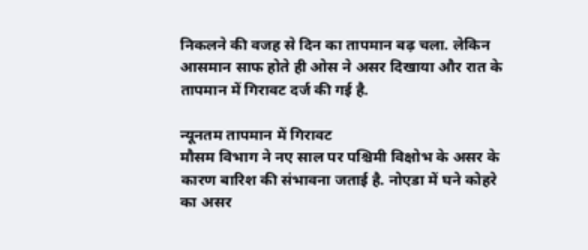निकलने की वजह से दिन का तापमान बढ़ चला. लेकिन आसमान साफ होते ही ओस ने असर दिखाया और रात के तापमान में गिरावट दर्ज की गई है.

न्यूनतम तापमान में गिरावट
मौसम विभाग ने नए साल पर पश्चिमी विक्षोभ के असर के कारण बारिश की संभावना जताई है. नोएडा में घने कोहरे का असर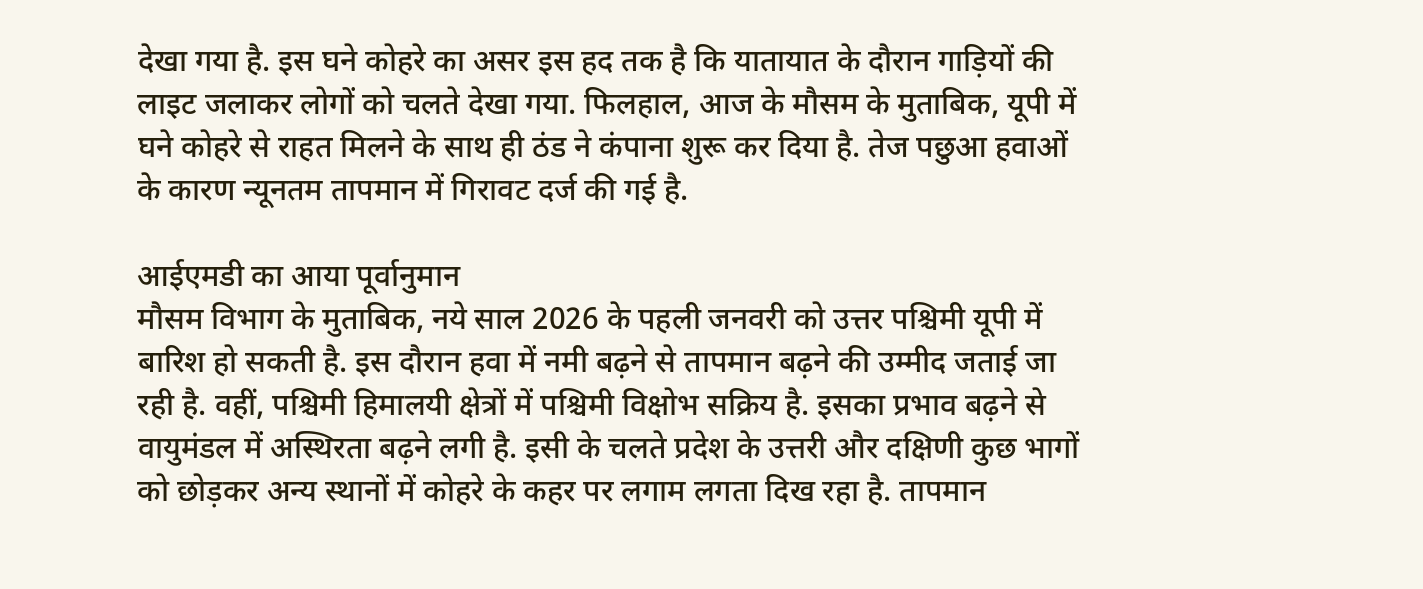देखा गया है. इस घने कोहरे का असर इस हद तक है कि यातायात के दौरान गाड़ियों की लाइट जलाकर लोगों को चलते देखा गया. फिलहाल, आज के मौसम के मुताबिक, यूपी में घने कोहरे से राहत मिलने के साथ ही ठंड ने कंपाना शुरू कर दिया है. तेज पछुआ हवाओं के कारण न्यूनतम तापमान में गिरावट दर्ज की गई है.

आईएमडी का आया पूर्वानुमान
मौसम विभाग के मुताबिक, नये साल 2026 के पहली जनवरी को उत्तर पश्चिमी यूपी में बारिश हो सकती है. इस दौरान हवा में नमी बढ़ने से तापमान बढ़ने की उम्मीद जताई जा रही है. वहीं, पश्चिमी हिमालयी क्षेत्रों में पश्चिमी विक्षोभ सक्रिय है. इसका प्रभाव बढ़ने से वायुमंडल में अस्थिरता बढ़ने लगी है. इसी के चलते प्रदेश के उत्तरी और दक्षिणी कुछ भागों को छोड़कर अन्य स्थानों में कोहरे के कहर पर लगाम लगता दिख रहा है. तापमान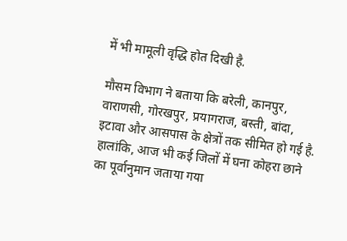में भी मामूली वृद्धि होत दिखी है.

मौसम विभाग ने बताया कि बरेली, कानपुर, वाराणसी, गोरखपुर, प्रयागराज, बस्ती, बांदा, इटावा और आसपास के क्षेत्रों तक सीमित हो गई है. हालांकि, आज भी कई जिलों में घना कोहरा छाने का पूर्वानुमान जताया गया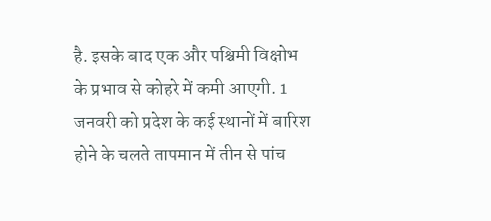है. इसके बाद एक और पश्चिमी विक्षोभ के प्रभाव से कोहरे में कमी आएगी. 1 जनवरी को प्रदेश के कई स्थानों में बारिश होने के चलते तापमान में तीन से पांच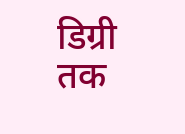डिग्री तक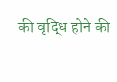की वृद्धि होने की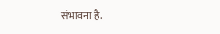संभावना है.